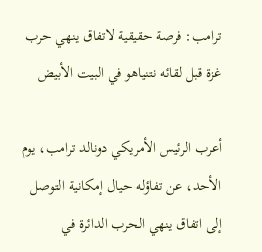ترامب: فرصة حقيقية لاتفاق ينهي حرب غزة قبل لقائه نتنياهو في البيت الأبيض

أعرب الرئيس الأمريكي دونالد ترامب، يوم الأحد، عن تفاؤله حيال إمكانية التوصل إلى اتفاق ينهي الحرب الدائرة في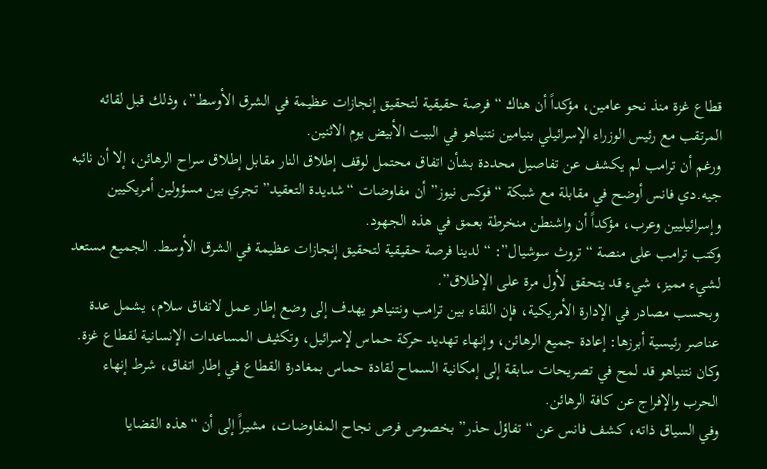قطاع غزة منذ نحو عامين، مؤكداً أن هناك “فرصة حقيقية لتحقيق إنجازات عظيمة في الشرق الأوسط”، وذلك قبل لقائه المرتقب مع رئيس الوزراء الإسرائيلي بنيامين نتنياهو في البيت الأبيض يوم الاثنين.
ورغم أن ترامب لم يكشف عن تفاصيل محددة بشأن اتفاق محتمل لوقف إطلاق النار مقابل إطلاق سراح الرهائن، إلا أن نائبه جيه.دي فانس أوضح في مقابلة مع شبكة “فوكس نيوز” أن مفاوضات “شديدة التعقيد” تجري بين مسؤولين أمريكيين وإسرائيليين وعرب، مؤكداً أن واشنطن منخرطة بعمق في هذه الجهود.
وكتب ترامب على منصة “تروث سوشيال”: “لدينا فرصة حقيقية لتحقيق إنجازات عظيمة في الشرق الأوسط. الجميع مستعد لشيء مميز، شيء قد يتحقق لأول مرة على الإطلاق”.
وبحسب مصادر في الإدارة الأمريكية، فإن اللقاء بين ترامب ونتنياهو يهدف إلى وضع إطار عمل لاتفاق سلام، يشمل عدة عناصر رئيسية أبرزها: إعادة جميع الرهائن، وإنهاء تهديد حركة حماس لإسرائيل، وتكثيف المساعدات الإنسانية لقطاع غزة.
وكان نتنياهو قد لمح في تصريحات سابقة إلى إمكانية السماح لقادة حماس بمغادرة القطاع في إطار اتفاق، شرط إنهاء الحرب والإفراج عن كافة الرهائن.
وفي السياق ذاته، كشف فانس عن “تفاؤل حذر” بخصوص فرص نجاح المفاوضات، مشيراً إلى أن “هذه القضايا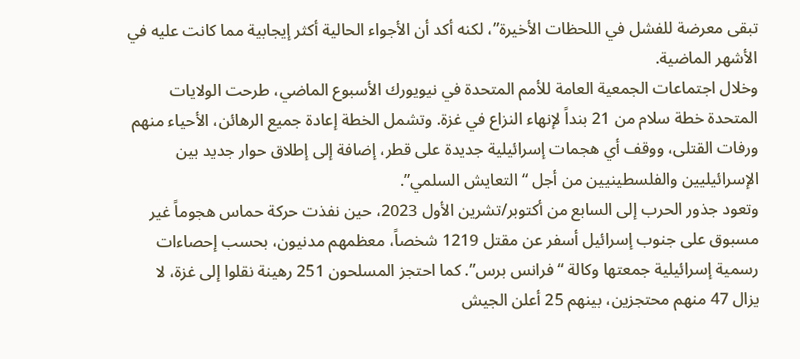تبقى معرضة للفشل في اللحظات الأخيرة”، لكنه أكد أن الأجواء الحالية أكثر إيجابية مما كانت عليه في الأشهر الماضية.
وخلال اجتماعات الجمعية العامة للأمم المتحدة في نيويورك الأسبوع الماضي، طرحت الولايات المتحدة خطة سلام من 21 بنداً لإنهاء النزاع في غزة. وتشمل الخطة إعادة جميع الرهائن، الأحياء منهم ورفات القتلى، ووقف أي هجمات إسرائيلية جديدة على قطر، إضافة إلى إطلاق حوار جديد بين الإسرائيليين والفلسطينيين من أجل “التعايش السلمي”.
وتعود جذور الحرب إلى السابع من أكتوبر/تشرين الأول 2023، حين نفذت حركة حماس هجوماً غير مسبوق على جنوب إسرائيل أسفر عن مقتل 1219 شخصاً، معظمهم مدنيون، بحسب إحصاءات رسمية إسرائيلية جمعتها وكالة “فرانس برس”. كما احتجز المسلحون 251 رهينة نقلوا إلى غزة، لا يزال 47 منهم محتجزين، بينهم 25 أعلن الجيش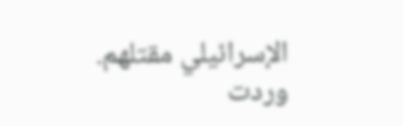الإسرائيلي مقتلهم.
وردت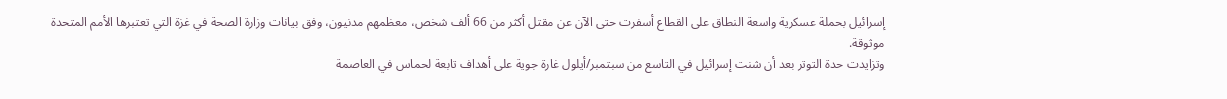إسرائيل بحملة عسكرية واسعة النطاق على القطاع أسفرت حتى الآن عن مقتل أكثر من 66 ألف شخص، معظمهم مدنيون، وفق بيانات وزارة الصحة في غزة التي تعتبرها الأمم المتحدة موثوقة.
وتزايدت حدة التوتر بعد أن شنت إسرائيل في التاسع من سبتمبر/أيلول غارة جوية على أهداف تابعة لحماس في العاصمة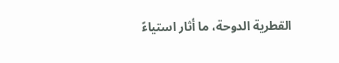القطرية الدوحة، ما أثار استياءً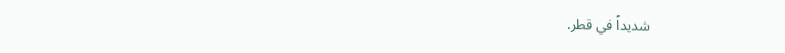شديداً في قطر.